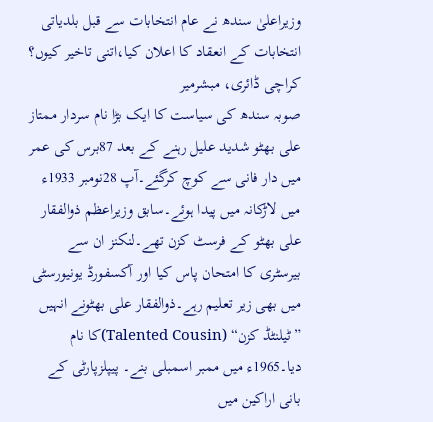وزیراعلیٰ سندھ نے عام انتخابات سے قبل بلدیاتی انتخابات کے انعقاد کا اعلان کیا،اتنی تاخیر کیوں؟
کراچی ڈائری، مبشرمیر
صوبہ سندھ کی سیاست کا ایک بڑا نام سردار ممتاز علی بھٹو شدید علیل رہنے کے بعد 87برس کی عمر میں دار فانی سے کوچ کرگئے۔آپ 28نومبر 1933ء میں لاڑکانہ میں پیدا ہوئے۔سابق وزیراعظم ذوالفقار علی بھٹو کے فرسٹ کزن تھے۔لنکنز ان سے بیرسٹری کا امتحان پاس کیا اور آکسفورڈ یونیورسٹی میں بھی زیر تعلیم رہے۔ذوالفقار علی بھٹونے انہیں ”ٹیلنٹڈ کزن“ (Talented Cousin)کا نام دیا۔1965ء میں ممبر اسمبلی بنے۔ پیپلزپارٹی کے بانی اراکین میں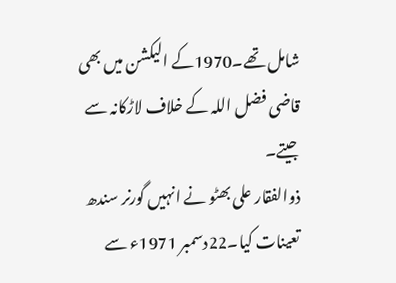شامل تھے۔1970کے الیکشن میں بھی قاضی فضل اللہ کے خلاف لاڑکانہ سے جیتے۔
ذوالفقار علی بھٹو نے انہیں گورنر سندھ تعینات کیا۔22دسمبر 1971ء سے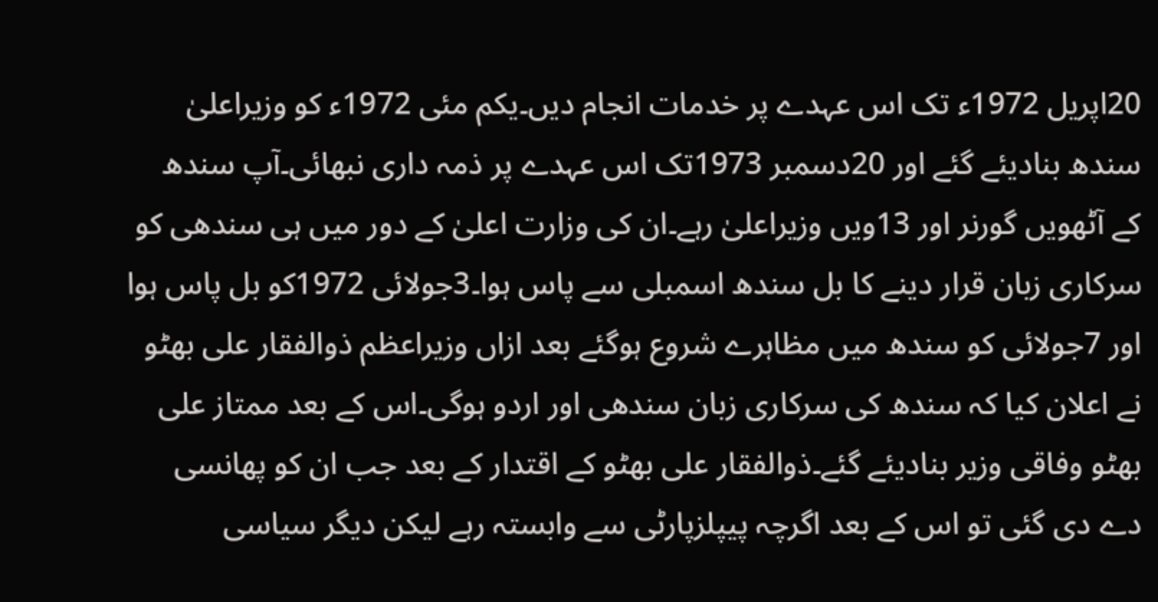20اپریل 1972ء تک اس عہدے پر خدمات انجام دیں۔یکم مئی 1972ء کو وزیراعلیٰ سندھ بنادیئے گئے اور 20دسمبر 1973تک اس عہدے پر ذمہ داری نبھائی۔آپ سندھ کے آٹھویں گورنر اور 13ویں وزیراعلیٰ رہے۔ان کی وزارت اعلیٰ کے دور میں ہی سندھی کو سرکاری زبان قرار دینے کا بل سندھ اسمبلی سے پاس ہوا۔3جولائی 1972کو بل پاس ہوا اور 7جولائی کو سندھ میں مظاہرے شروع ہوگئے بعد ازاں وزیراعظم ذوالفقار علی بھٹو نے اعلان کیا کہ سندھ کی سرکاری زبان سندھی اور اردو ہوگی۔اس کے بعد ممتاز علی بھٹو وفاقی وزیر بنادیئے گئے۔ذوالفقار علی بھٹو کے اقتدار کے بعد جب ان کو پھانسی دے دی گئی تو اس کے بعد اگرچہ پیپلزپارٹی سے وابستہ رہے لیکن دیگر سیاسی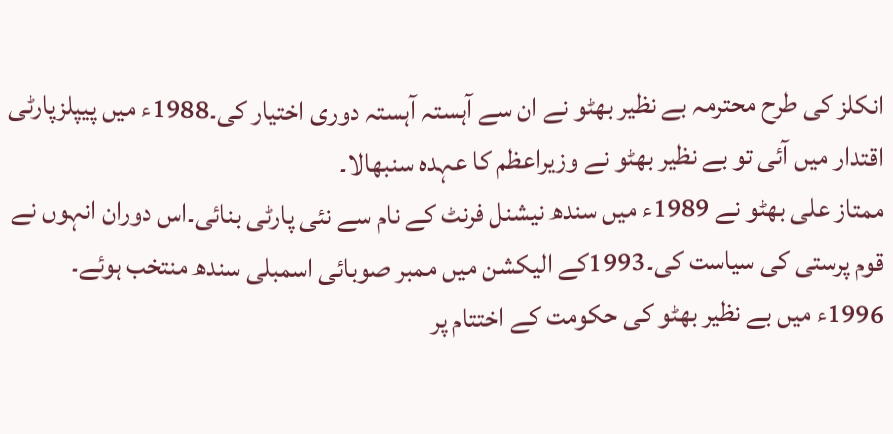انکلز کی طرح محترمہ بے نظیر بھٹو نے ان سے آہستہ آہستہ دوری اختیار کی۔1988ء میں پیپلزپارٹی اقتدار میں آئی تو بے نظیر بھٹو نے وزیراعظم کا عہدہ سنبھالا۔
ممتاز علی بھٹو نے 1989ء میں سندھ نیشنل فرنٹ کے نام سے نئی پارٹی بنائی۔اس دوران انہوں نے قوم پرستی کی سیاست کی۔1993کے الیکشن میں ممبر صوبائی اسمبلی سندھ منتخب ہوئے۔ 1996ء میں بے نظیر بھٹو کی حکومت کے اختتام پر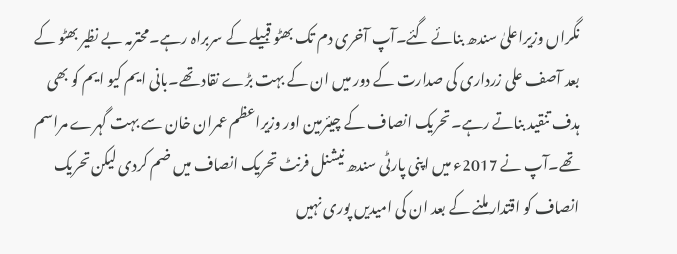نگراں وزیراعلیٰ سندھ بنائے گئے۔آپ آخری دم تک بھٹو قبیلے کے سربراہ رہے۔محترمہ بے نظیر بھٹو کے بعد آصف علی زرداری کی صدارت کے دور میں ان کے بہت بڑے نقاد تھے۔بانی ایم کیو ایم کو بھی ہدف تنقید بناتے رہے۔تحریک انصاف کے چیئرمین اور وزیراعظم عمران خان سے بہت گہرے مراسم تھے۔آپ نے 2017ء میں اپنی پارٹی سندھ نیشنل فرنٹ تحریک انصاف میں ضم کردی لیکن تحریک انصاف کو اقتدار ملنے کے بعد ان کی امیدیں پوری نہیں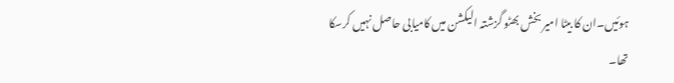ہوئیں۔ان کا بیٹا امیر بخش بھٹو گزشتہ الیکشن میں کامیابی حاصل نہیں کرسکا تھا۔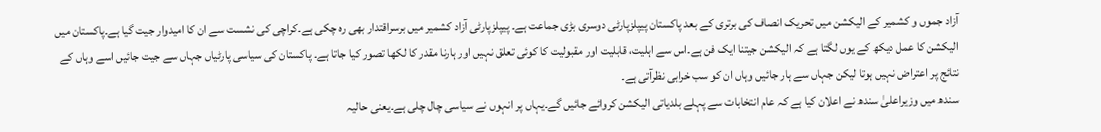آزاد جموں و کشمیر کے الیکشن میں تحریک انصاف کی برتری کے بعد پاکستان پیپلزپارٹی دوسری بڑی جماعت ہے۔ پیپلزپارٹی آزاد کشمیر میں برسراقتدار بھی رہ چکی ہے۔کراچی کی نشست سے ان کا امیدوار جیت گیا ہے۔پاکستان میں الیکشن کا عمل دیکھ کے یوں لگتا ہے کہ الیکشن جیتنا ایک فن ہے۔اس سے اہلیت، قابلیت اور مقبولیت کا کوئی تعلق نہیں اور ہارنا مقدر کا لکھا تصور کیا جاتا ہے۔ پاکستان کی سیاسی پارٹیاں جہاں سے جیت جائیں اسے وہاں کے نتائج پر اعتراض نہیں ہوتا لیکن جہاں سے ہار جائیں وہاں ان کو سب خرابی نظرآتی ہے۔
سندھ میں وزیراعلیٰ سندھ نے اعلان کیا ہے کہ عام انتخابات سے پہلے بلدیاتی الیکشن کروائے جائیں گے۔یہاں پر انہوں نے سیاسی چال چلی ہے۔یعنی حالیہ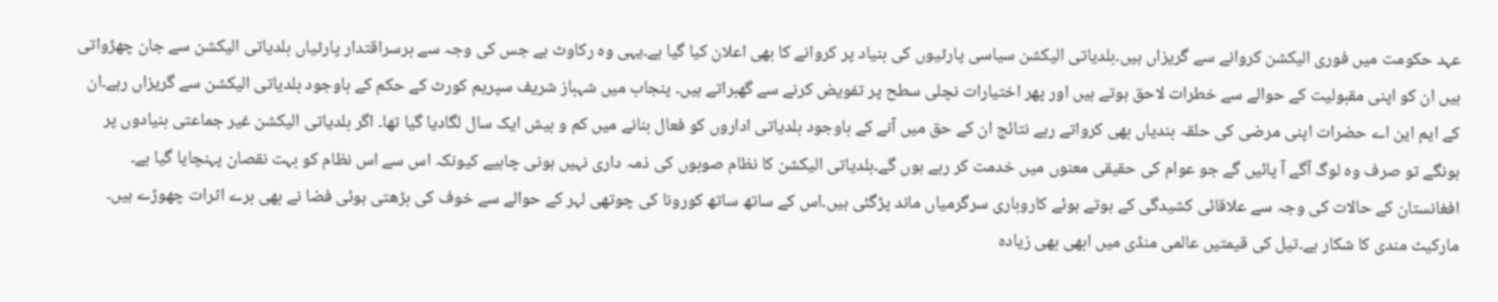عہد حکومت میں فوری الیکشن کروانے سے گریزاں ہیں۔بلدیاتی الیکشن سیاسی پارٹیوں کی بنیاد پر کروانے کا بھی اعلان کیا گیا ہے۔یہی وہ رکاوٹ ہے جس کی وجہ سے برسراقتدار پارٹیاں بلدیاتی الیکشن سے جان چھڑواتی ہیں ان کو اپنی مقبولیت کے حوالے سے خطرات لاحق ہوتے ہیں اور پھر اختیارات نچلی سطح پر تفویض کرنے سے گھبراتے ہیں۔ پنجاب میں شہباز شریف سپریم کورٹ کے حکم کے باوجود بلدیاتی الیکشن سے گریزاں رہے۔ان کے ایم این اے حضرات اپنی مرضی کی حلقہ بندیاں بھی کرواتے رہے نتائج ان کے حق میں آنے کے باوجود بلدیاتی اداروں کو فعال بنانے میں کم و بیش ایک سال لگادیا گیا تھا۔ اگر بلدیاتی الیکشن غیر جماعتی بنیادوں پر ہونگے تو صرف وہ لوگ آگے آ پائیں گے جو عوام کی حقیقی معنوں میں خدمت کر رہے ہوں گے۔بلدیاتی الیکشن کا نظام صوبوں کی ذمہ داری نہیں ہونی چاہیے کیونکہ اس سے اس نظام کو بہت نقصان پہنچایا گیا ہے۔
افغانستان کے حالات کی وجہ سے علاقائی کشیدگی کے ہوتے ہوئے کاروباری سرگرمیاں ماند پڑگئی ہیں۔اس کے ساتھ ساتھ کورونا کی چوتھی لہر کے حوالے سے خوف کی بڑھتی ہوئی فضا نے بھی برے اثرات چھوڑے ہیں۔ مارکیٹ مندی کا شکار ہے۔تیل کی قیمتیں عالمی منڈی میں ابھی بھی زیادہ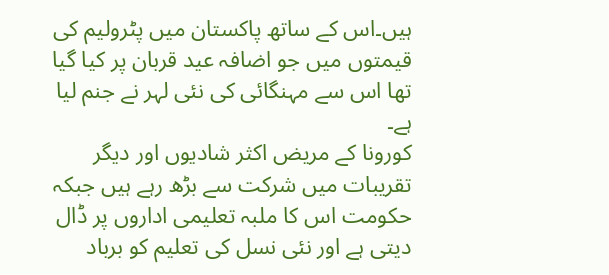ہیں۔اس کے ساتھ پاکستان میں پٹرولیم کی قیمتوں میں جو اضافہ عید قربان پر کیا گیا تھا اس سے مہنگائی کی نئی لہر نے جنم لیا ہے۔
کورونا کے مریض اکثر شادیوں اور دیگر تقریبات میں شرکت سے بڑھ رہے ہیں جبکہ حکومت اس کا ملبہ تعلیمی اداروں پر ڈال دیتی ہے اور نئی نسل کی تعلیم کو برباد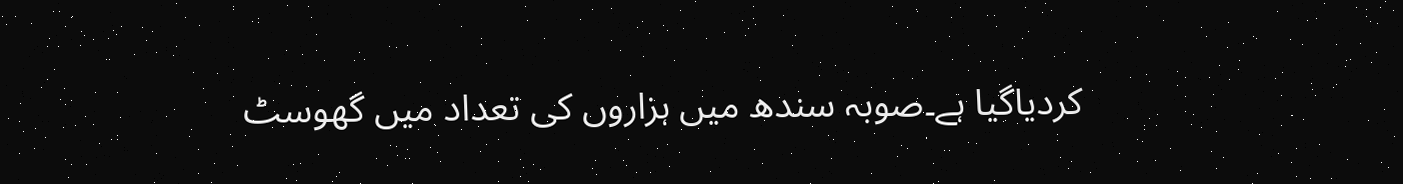کردیاگیا ہے۔صوبہ سندھ میں ہزاروں کی تعداد میں گھوسٹ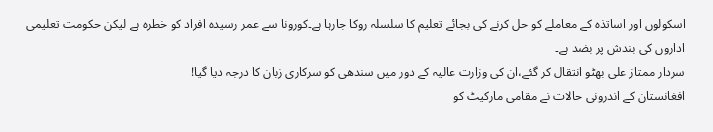اسکولوں اور اساتذہ کے معاملے کو حل کرنے کی بجائے تعلیم کا سلسلہ روکا جارہا ہے۔کورونا سے عمر رسیدہ افراد کو خطرہ ہے لیکن حکومت تعلیمی اداروں کی بندش پر بضد ہے۔
سردار ممتاز علی بھٹو انتقال کر گئے،ان کی وزارت عالیہ کے دور میں سندھی کو سرکاری زبان کا درجہ دیا گیا!
افغانستان کے اندرونی حالات نے مقامی مارکیٹ کو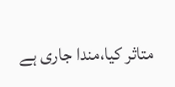متاثر کیا،مندا جاری ہے